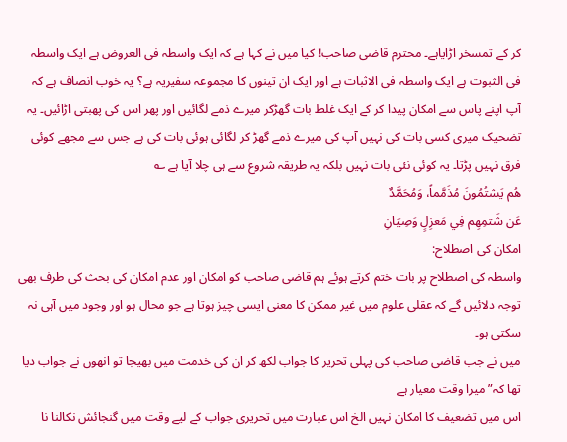کر کے تمسخر اڑایاہے۔ محترم قاضی صاحب! کیا میں نے کہا ہے کہ ایک واسطہ فی العروض ہے ایک واسطہ فی الثبوت ہے ایک واسطہ فی الاثبات ہے اور ایک ان تینوں کا مجموعہ سفیریہ ہے؟ یہ خوب انصاف ہے کہ آپ اپنے پاس سے امکان پیدا کر کے ایک غلط بات گھڑکر میرے ذمے لگائیں اور پھر اس کی پھبتی اڑائیں۔ یہ تضحیک میری کسی بات کی نہیں آپ کی میرے ذمے گھڑ کر لگائی ہوئی بات کی ہے جس سے مجھے کوئی فرق نہیں پڑتا۔ یہ کوئی نئی بات نہیں بلکہ یہ طریقہ شروع سے ہی چلا آیا ہے ؎
هُم يَشتُمُونَ مُذَمَّماً، وَمُحَمَّدٌ
عَن شَتمِهِم فِي مَعزِلٍ وَصِيَانِ
امکان کی اصطلاح:
واسطہ کی اصطلاح پر بات ختم کرتے ہوئے ہم قاضی صاحب کو امکان اور عدم امکان کی بحث کی طرف بھی توجہ دلائیں گے کہ عقلی علوم میں غیر ممکن کا معنی ایسی چیز ہوتا ہے جو محال ہو اور وجود میں آہی نہ سکتی ہو۔
میں نے جب قاضی صاحب کی پہلی تحریر کا جواب لکھ کر ان کی خدمت میں بھیجا تو انھوں نے جواب دیا تھا کہ”میرا وقت معیار ہے
اس میں تضعیف کا امکان نہیں الخ اس عبارت میں تحریری جواب کے لیے وقت میں گنجائش نکالنا نا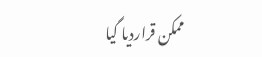ممکن قراردیا گیا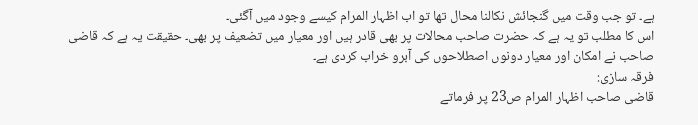ہے۔ تو جب وقت میں گنجائش نکالنا محال تھا تو اب اظہار المرام کیسے وجود میں آگئی۔
اس کا مطلب تو یہ ہے کہ حضرت صاحب محالات پر بھی قادر ہیں اور معیار میں تضعیف پر بھی۔ حقیقت یہ ہے کہ قاضی صاحب نے امکان اور معیار دونوں اصطلاحوں کی آبرو خراب کردی ہے۔
فرقہ سازی:
قاضی صاحب اظہار المرام ص23 پر فرماتے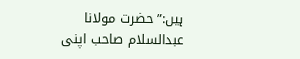ہیں:”حضرت مولانا عبدالسلام صاحب اپنی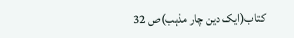کتاب(ایک دین چار مذہب)ص 32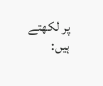پر لکھتے ہیں: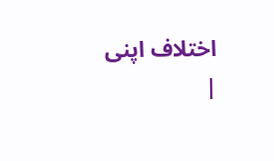اختلاف اپنی
|